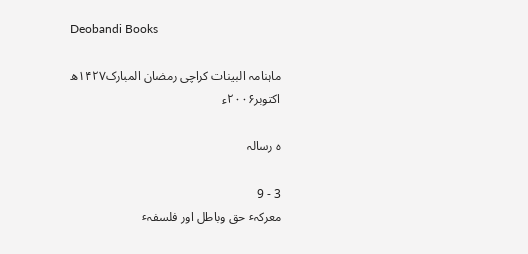Deobandi Books

ماہنامہ البینات کراچی رمضان المبارک۱۴۲۷ھ اکتوبر۲۰۰۶ء

ہ رسالہ

3 - 9
معرکہٴ حق وباطل اور فلسفہٴ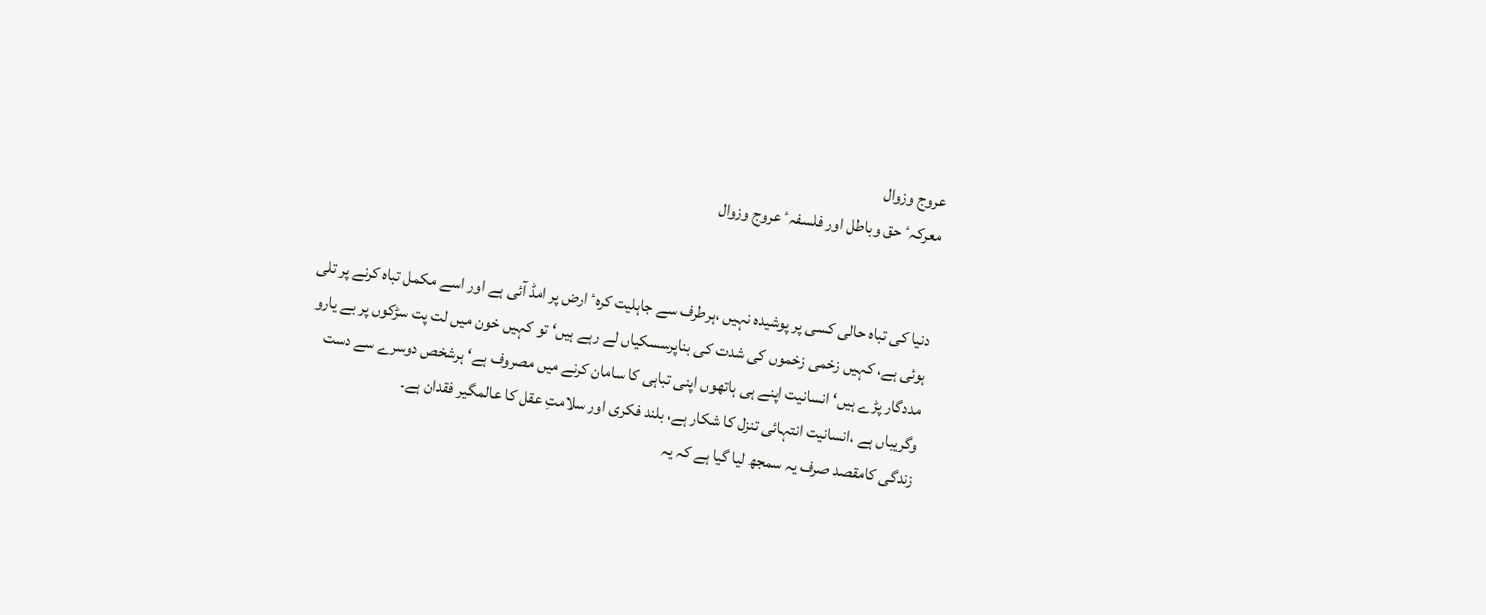عروج وزوال
معرکہٴ حق وباطل اور فلسفہٴ عروج وزوال


دنیا کی تباہ حالی کسی پر پوشیدہ نہیں ،ہرطرف سے جاہلیت کرہٴ ارض پر امڈ آئی ہے اور اسے مکمل تباہ کرنے پر تلی ہوئی ہے، کہیں زخمی زخموں کی شدت کی بناپرسسکیاں لے رہے ہیں‘ تو کہیں خون میں لت پت سڑکوں پر بے یارو مددگار پڑے ہیں‘ انسانیت اپنے ہی ہاتھوں اپنی تباہی کا سامان کرنے میں مصروف ہے‘ ہرشخص دوسرے سے دست وگریباں ہے ،انسانیت انتہائی تنزل کا شکار ہے، بلند فکری اور سلامتِ عقل کا عالمگیر فقدان ہے۔
زندگی کامقصد صرف یہ سمجھ لیا گیا ہے کہ یہ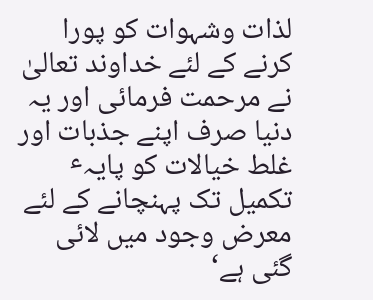لذات وشہوات کو پورا کرنے کے لئے خداوند تعالیٰ نے مرحمت فرمائی اور یہ دنیا صرف اپنے جذبات اور غلط خیالات کو پایہٴ تکمیل تک پہنچانے کے لئے معرض وجود میں لائی گئی ہے‘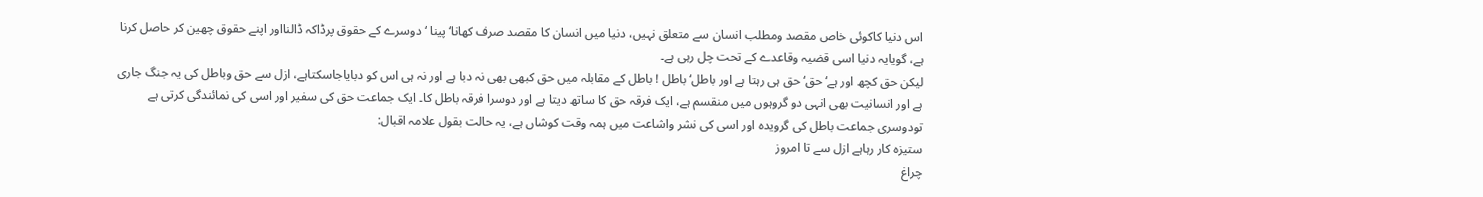اس دنیا کاکوئی خاص مقصد ومطلب انسان سے متعلق نہیں، دنیا میں انسان کا مقصد صرف کھانا‘ پینا ‘ دوسرے کے حقوق پرڈاکہ ڈالنااور اپنے حقوق چھین کر حاصل کرنا ہے، گویایہ دنیا اسی قضیہ وقاعدے کے تحت چل رہی ہے۔
لیکن حق کچھ اور ہے‘ حق‘ حق ہی رہتا ہے اور باطل‘ باطل ! باطل کے مقابلہ میں حق کبھی بھی نہ دبا ہے اور نہ ہی اس کو دبایاجاسکتاہے، ازل سے حق وباطل کی یہ جنگ جاری ہے اور انسانیت بھی انہی دو گروہوں میں منقسم ہے، ایک فرقہ حق کا ساتھ دیتا ہے اور دوسرا فرقہ باطل کا۔ ایک جماعت حق کی سفیر اور اسی کی نمائندگی کرتی ہے تودوسری جماعت باطل کی گرویدہ اور اسی کی نشر واشاعت میں ہمہ وقت کوشاں ہے، یہ حالت بقول علامہ اقبال:
ستیزہ کار رہاہے ازل سے تا امروز
چراغ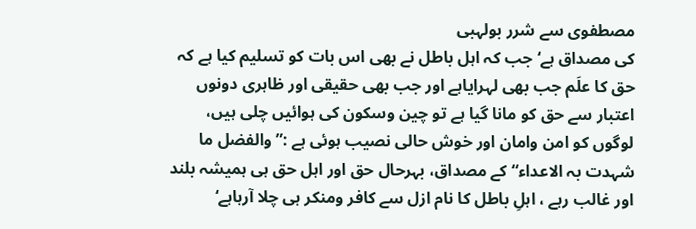مصطفوی سے شرر بولہبی
کی مصداق ہے‘ جب کہ اہل باطل نے بھی اس بات کو تسلیم کیا ہے کہ حق کا علَم جب بھی لہرایاہے اور جب بھی حقیقی اور ظاہری دونوں اعتبار سے حق کو مانا گیا ہے تو چین وسکون کی ہوائیں چلی ہیں، لوگوں کو امن وامان اور خوش حالی نصیب ہوئی ہے :”والفضل ما شہدت بہ الاعداء“ کے مصداق، بہرحال حق اور اہل حق ہی ہمیشہ بلند اور غالب رہے ، اہلِ باطل کا نام ازل سے کافر ومنکر ہی چلا آرہاہے‘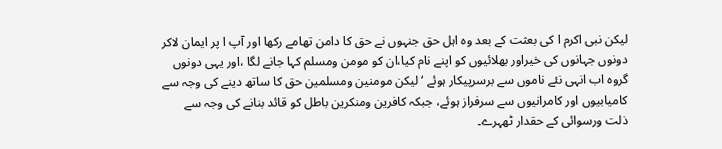لیکن نبی اکرم ا کی بعثت کے بعد وہ اہل حق جنہوں نے حق کا دامن تھامے رکھا اور آپ ا پر ایمان لاکر دونوں جہانوں کی خیراور بھلائیوں کو اپنے نام کیا،ان کو مومن ومسلم کہا جانے لگا ،اور یہی دونوں گروہ اب انہی نئے ناموں سے برسرپیکار ہوئے ‘ لیکن مومنین ومسلمین حق کا ساتھ دینے کی وجہ سے کامیابیوں اور کامرانیوں سے سرفراز ہوئے، جبکہ کافرین ومنکرین باطل کو قائد بنانے کی وجہ سے ذلت ورسوائی کے حقدار ٹھہرے۔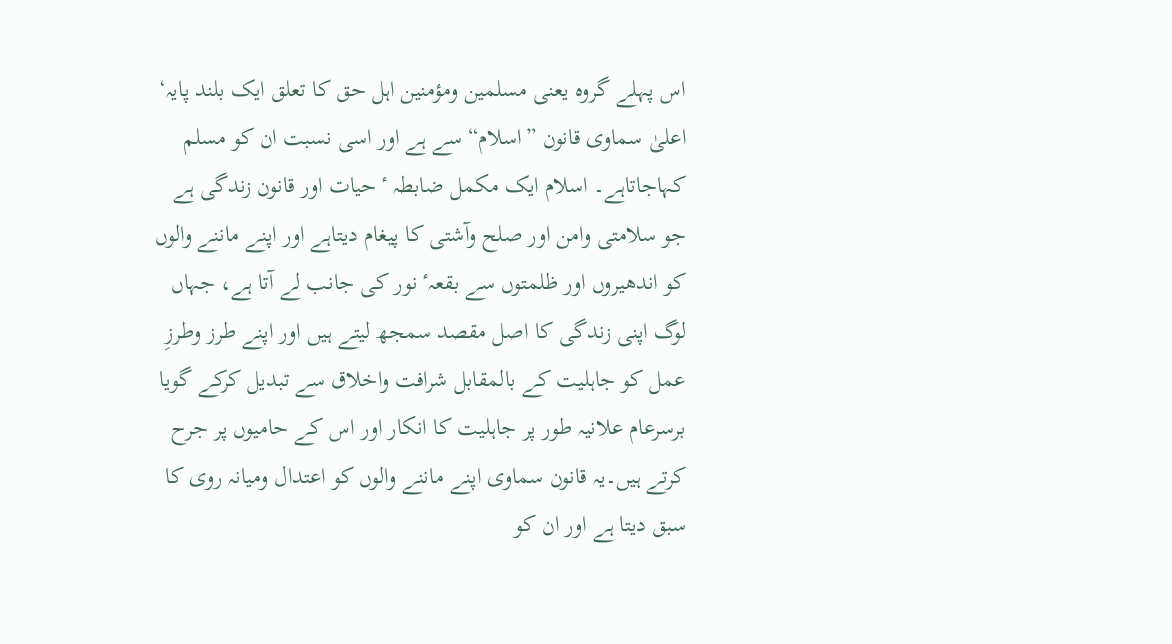اس پہلے گروہ یعنی مسلمین ومؤمنین اہل حق کا تعلق ایک بلند پایہ‘ اعلیٰ سماوی قانون ”اسلام“ سے ہے اور اسی نسبت ان کو مسلم کہاجاتاہے۔ اسلام ایک مکمل ضابطہ ٴ حیات اور قانون زندگی ہے جو سلامتی وامن اور صلح وآشتی کا پیغام دیتاہے اور اپنے ماننے والوں کو اندھیروں اور ظلمتوں سے بقعہٴ نور کی جانب لے آتا ہے، جہاں لوگ اپنی زندگی کا اصل مقصد سمجھ لیتے ہیں اور اپنے طرز وطرزِ عمل کو جاہلیت کے بالمقابل شرافت واخلاق سے تبدیل کرکے گویا برسرعام علانیہ طور پر جاہلیت کا انکار اور اس کے حامیوں پر جرح کرتے ہیں۔یہ قانون سماوی اپنے ماننے والوں کو اعتدال ومیانہ روی کا سبق دیتا ہے اور ان کو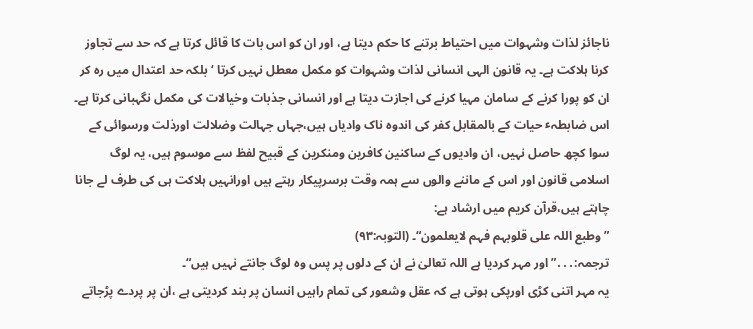ناجائز لذات وشہوات میں احتیاط برتنے کا حکم دیتا ہے، اور ان کو اس بات کا قائل کرتا ہے کہ حد سے تجاوز کرنا ہلاکت ہے۔ یہ قانون الہی انسانی لذات وشہوات کو مکمل معطل نہیں کرتا ‘ بلکہ حد اعتدال میں رہ کر ان کو پورا کرنے کے سامان مہیا کرنے کی اجازت دیتا ہے اور انسانی جذبات وخیالات کی مکمل نگہبانی کرتا ہے۔ اس ضابطہٴ حیات کے بالمقابل کفر کی اندوہ ناک وادیاں ہیں،جہاں جہالت وضلالت اورذلت ورسوائی کے سوا کچھ حاصل نہیں، ان وادیوں کے ساکنین کافرین ومنکرین کے قبیح لفظ سے موسوم ہیں، یہ لوگ اسلامی قانون اور اس کے ماننے والوں سے ہمہ وقت برسرپیکار رہتے ہیں اورانہیں ہلاکت ہی کی طرف لے جانا چاہتے ہیں،قرآن کریم میں ارشاد ہے:
”وطبع اللہ علی قلوبہم فہم لایعلمون“۔ (التوبہ:۹۳)
ترجمہ:․․․”اور مہر کردیا ہے اللہ تعالیٰ نے ان کے دلوں پر پس وہ لوگ جانتے نہیں ہیں“۔
یہ مہر اتنی کڑی اورپکی ہوتی ہے کہ عقل وشعور کی تمام راہیں انسان پر بند کردیتی ہے ،ان پر پردے پڑجاتے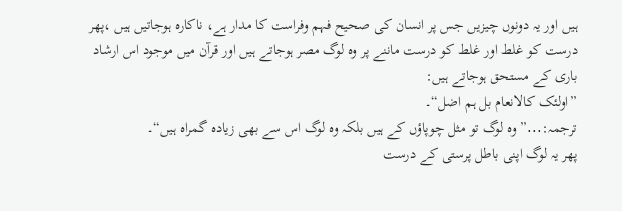ہیں اور یہ دونوں چیزیں جس پر انسان کی صحیح فہم وفراست کا مدار ہے، ناکارہ ہوجاتیں ہیں ،پھر درست کو غلط اور غلط کو درست ماننے پر وہ لوگ مصر ہوجاتے ہیں اور قرآن میں موجود اس ارشاد باری کے مستحق ہوجاتے ہیں:
”اولئک کالانعام بل ہم اضل“۔
ترجمہ:․․․”وہ لوگ تو مثل چوپاؤں کے ہیں بلکہ وہ لوگ اس سے بھی زیادہ گمراہ ہیں“۔
پھر یہ لوگ اپنی باطل پرستی کے درست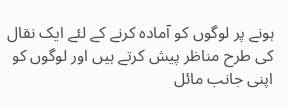ہونے پر لوگوں کو آمادہ کرنے کے لئے ایک نقال کی طرح مناظر پیش کرتے ہیں اور لوگوں کو اپنی جانب مائل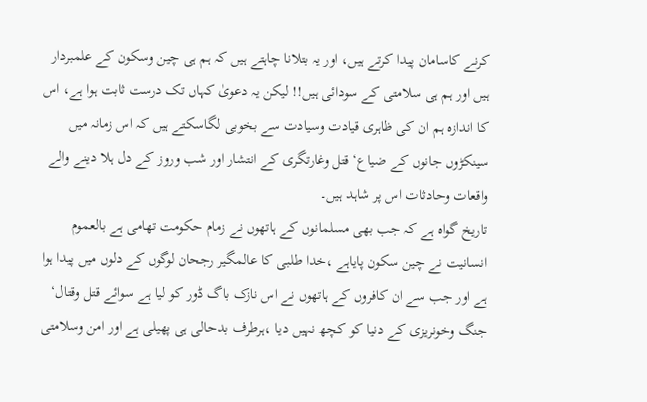کرنے کاسامان پیدا کرتے ہیں، اور یہ بتلانا چاہتے ہیں کہ ہم ہی چین وسکون کے علمبردار ہیں اور ہم ہی سلامتی کے سودائی ہیں!! لیکن یہ دعویٰ کہاں تک درست ثابت ہوا ہے، اس کا اندازہ ہم ان کی ظاہری قیادت وسیادت سے بخوبی لگاسکتے ہیں کہ اس زمانہ میں سینکڑوں جانوں کے ضیاع‘ قتل وغارتگری کے انتشار اور شب وروز کے دل ہلا دینے والے واقعات وحادثات اس پر شاہد ہیں۔
تاریخ گواہ ہے کہ جب بھی مسلمانوں کے ہاتھوں نے زمام حکومت تھامی ہے بالعموم انسانیت نے چین سکون پایاہے ،خدا طلبی کا عالمگیر رجحان لوگوں کے دلوں میں پیدا ہوا ہے اور جب سے ان کافروں کے ہاتھوں نے اس نازک باگ ڈور کو لیا ہے سوائے قتل وقتال‘ جنگ وخونریزی کے دنیا کو کچھ نہیں دیا ،ہرطرف بدحالی ہی پھیلی ہے اور امن وسلامتی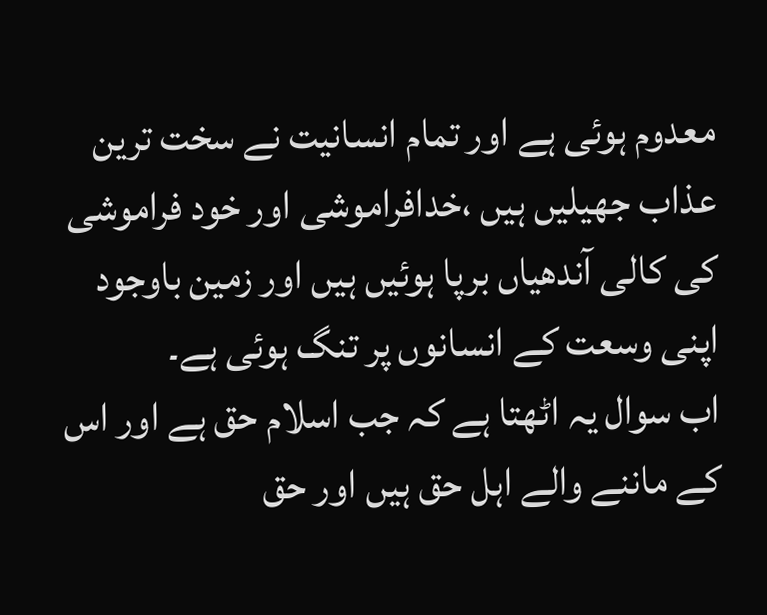معدوم ہوئی ہے اور تمام انسانیت نے سخت ترین عذاب جھیلیں ہیں ،خدافراموشی اور خود فراموشی کی کالی آندھیاں برپا ہوئیں ہیں اور زمین باوجود اپنی وسعت کے انسانوں پر تنگ ہوئی ہے۔
اب سوال یہ اٹھتا ہے کہ جب اسلام حق ہے اور اس کے ماننے والے اہل حق ہیں اور حق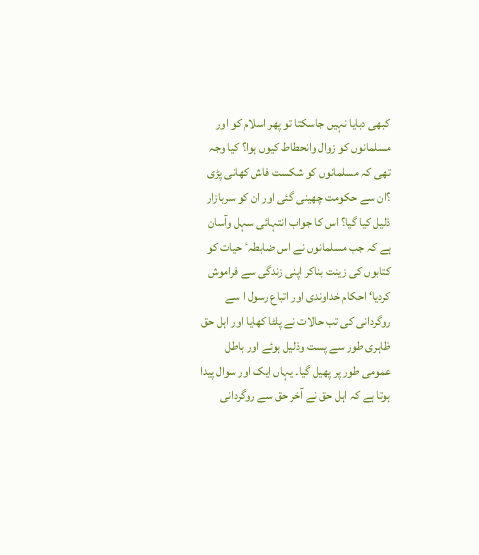کبھی دبایا نہیں جاسکتا تو پھر اسلام کو اور مسلمانوں کو زوال وانحطاط کیوں ہوا؟ کیا وجہ تھی کہ مسلمانوں کو شکست فاش کھانی پڑی ؟ان سے حکومت چھینی گئی اور ان کو سربازار ذلیل کیا گیا؟ اس کا جواب انتہائی سہل وآسان ہے کہ جب مسلمانوں نے اس ضابطہٴ حیات کو کتابوں کی زینت بناکر اپنی زندگی سے فراموش کردیا‘ احکام خداوندی اور اتباع رسول ا سے روگردانی کی تب حالات نے پلٹا کھایا اور اہل حق ظاہری طور سے پست وذلیل ہوئے اور باطل عمومی طور پر پھیل گیا۔ یہاں ایک اور سوال پیدا ہوتا ہے کہ اہل حق نے آخر حق سے روگردانی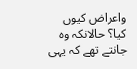واعراض کیوں کیا؟ حالانکہ وہ جانتے تھے کہ یہی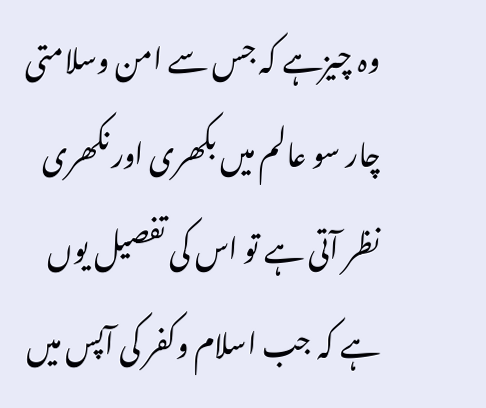وہ چیزہے کہ جس سے امن وسلامتی چار سو عالم میں بکھری اور نکھری نظر آتی ہے تو اس کی تفصیل یوں ہے کہ جب اسلام وکفر کی آپس میں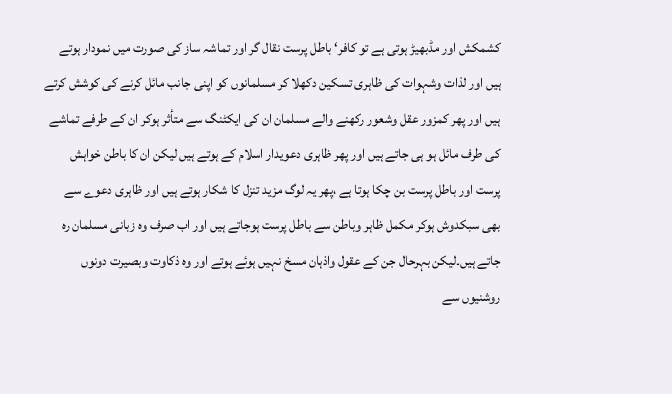کشمکش اور مڈبھیڑ ہوتی ہے تو کافر‘ باطل پرست نقال گر اور تماشہ ساز کی صورت میں نمودار ہوتے ہیں اور لذات وشہوات کی ظاہری تسکین دکھلا کر مسلمانوں کو اپنی جانب مائل کرنے کی کوشش کرتے ہیں اور پھر کمزور عقل وشعور رکھنے والے مسلمان ان کی ایکٹنگ سے متأثر ہوکر ان کے طرفے تماشے کی طرف مائل ہو ہی جاتے ہیں اور پھر ظاہری دعویدار اسلام کے ہوتے ہیں لیکن ان کا باطن خواہش پرست اور باطل پرست بن چکا ہوتا ہے ،پھر یہ لوگ مزید تنزل کا شکار ہوتے ہیں اور ظاہری دعوے سے بھی سبکدوش ہوکر مکمل ظاہر وباطن سے باطل پرست ہوجاتے ہیں اور اب صرف وہ زبانی مسلمان رہ جاتے ہیں۔لیکن بہرحال جن کے عقول واذہان مسخ نہیں ہوئے ہوتے اور وہ ذکاوت وبصیرت دونوں روشنیوں سے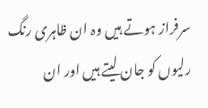سرفراز ہوتے ہیں وہ ان ظاہری رنگ رلیوں کو جان لیتے ہیں اور ان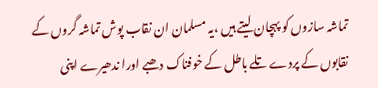تماشہ سازوں کو پہچان لیتے ہیں ،یہ مسلمان ان نقاب پوش تماشہ گروں کے نقابوں کے پردے تلے باطل کے خوفناک دھبے اورا ندھیرے اپنی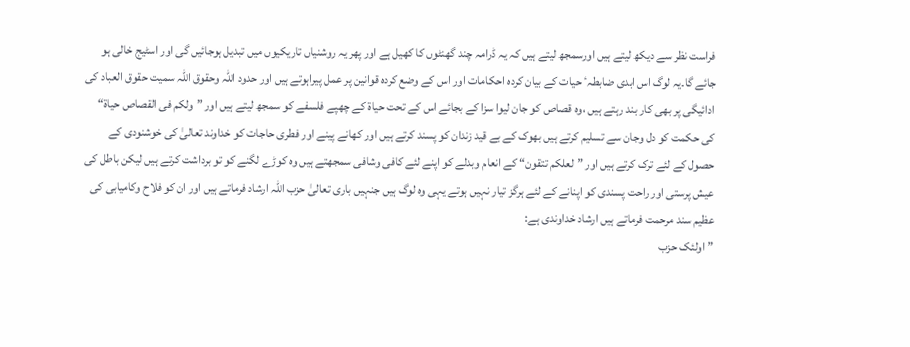فراست نظر سے دیکھ لیتے ہیں اورسمجھ لیتے ہیں کہ یہ ڈرامہ چند گھنٹوں کا کھیل ہے اور پھر یہ روشنیاں تاریکیوں میں تبدیل ہوجائیں گی اور اسٹیج خالی ہو جائے گا۔یہ لوگ اس ابدی ضابطہٴ حیات کے بیان کردہ احکامات اور اس کے وضع کردہ قوانین پر عمل پیراہوتے ہیں اور حدود اللہ وحقوق اللہ سمیت حقوق العباد کی ادائیگی پر بھی کار بند رہتے ہیں ،وہ قصاص کو جان لیوا سزا کے بجائے اس کے تحت حیاة کے چھپے فلسفے کو سمجھ لیتے ہیں اور ”ولکم فی القصاص حیاة“ کی حکمت کو دل وجان سے تسلیم کرتے ہیں بھوک کے بے قید زندان کو پسند کرتے ہیں اور کھانے پینے اور فطری حاجات کو خداوند تعالیٰ کی خوشنودی کے حصول کے لئے ترک کرتے ہیں اور ”لعلکم تتقون“ کے انعام وبدلے کو اپنے لئے کافی وشافی سمجھتے ہیں وہ کوڑے لگنے کو تو برداشت کرتے ہیں لیکن باطل کی عیش پرستی اور راحت پسندی کو اپنانے کے لئے ہرگز تیار نہیں ہوتے یہی وہ لوگ ہیں جنہیں باری تعالیٰ حزب اللہ ارشاد فرماتے ہیں اور ان کو فلاح وکامیابی کی عظیم سند مرحمت فرماتے ہیں ارشاد خداوندی ہے:
”اولئک حزب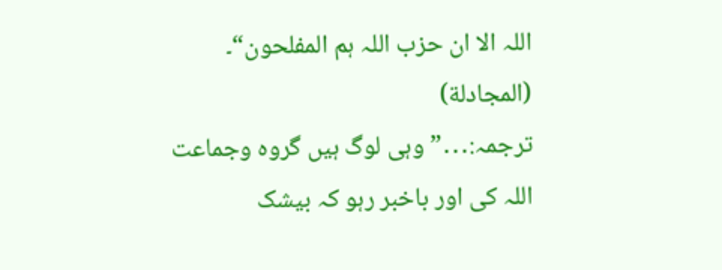اللہ الا ان حزب اللہ ہم المفلحون“۔ (المجادلة)
ترجمہ:․․․”وہی لوگ ہیں گروہ وجماعت اللہ کی اور باخبر رہو کہ بیشک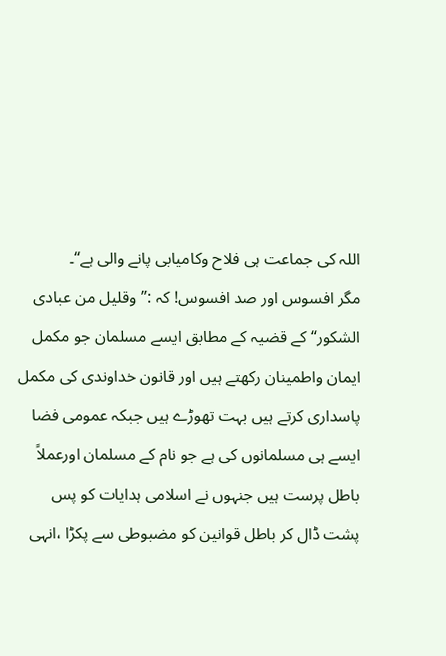اللہ کی جماعت ہی فلاح وکامیابی پانے والی ہے“۔
مگر افسوس اور صد افسوس! کہ :”وقلیل من عبادی الشکور“ کے قضیہ کے مطابق ایسے مسلمان جو مکمل ایمان واطمینان رکھتے ہیں اور قانون خداوندی کی مکمل پاسداری کرتے ہیں بہت تھوڑے ہیں جبکہ عمومی فضا ایسے ہی مسلمانوں کی ہے جو نام کے مسلمان اورعملاً باطل پرست ہیں جنہوں نے اسلامی ہدایات کو پس پشت ڈال کر باطل قوانین کو مضبوطی سے پکڑا ،انہی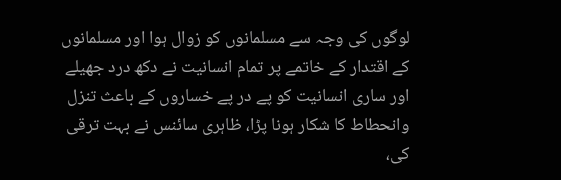لوگوں کی وجہ سے مسلمانوں کو زوال ہوا اور مسلمانوں کے اقتدار کے خاتمے پر تمام انسانیت نے دکھ درد جھیلے اور ساری انسانیت کو پے در پے خساروں کے باعث تنزل وانحطاط کا شکار ہونا پڑا، ظاہری سائنس نے بہت ترقی کی،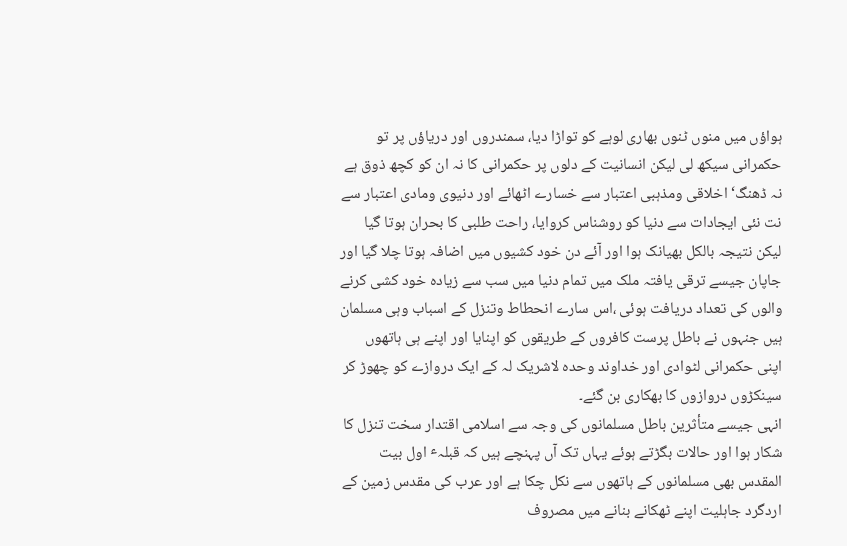ہواؤں میں منوں ٹنوں بھاری لوہے کو تواڑا دیا، سمندروں اور دریاؤں پر تو حکمرانی سیکھ لی لیکن انسانیت کے دلوں پر حکمرانی کا نہ ان کو کچھ ذوق ہے نہ ڈھنگ‘ اخلاقی ومذہبی اعتبار سے خسارے اٹھائے اور دنیوی ومادی اعتبار سے نت نئی ایجادات سے دنیا کو روشناس کروایا، راحت طلبی کا بحران ہوتا گیا لیکن نتیجہ بالکل بھیانک ہوا اور آئے دن خود کشیوں میں اضافہ ہوتا چلا گیا اور جاپان جیسے ترقی یافتہ ملک میں تمام دنیا میں سب سے زیادہ خود کشی کرنے والوں کی تعداد دریافت ہوئی ،اس سارے انحطاط وتنزل کے اسباب وہی مسلمان ہیں جنہوں نے باطل پرست کافروں کے طریقوں کو اپنایا اور اپنے ہی ہاتھوں اپنی حکمرانی لٹوادی اور خداوند وحدہ لاشریک لہ کے ایک دروازے کو چھوڑ کر سینکڑوں دروازوں کا بھکاری بن گئے۔
انہی جیسے متأثرین باطل مسلمانوں کی وجہ سے اسلامی اقتدار سخت تنزل کا شکار ہوا اور حالات بگڑتے ہوئے یہاں تک آں پہنچے ہیں کہ قبلہٴ اول بیت المقدس بھی مسلمانوں کے ہاتھوں سے نکل چکا ہے اور عرب کی مقدس زمین کے اردگرد جاہلیت اپنے ٹھکانے بنانے میں مصروف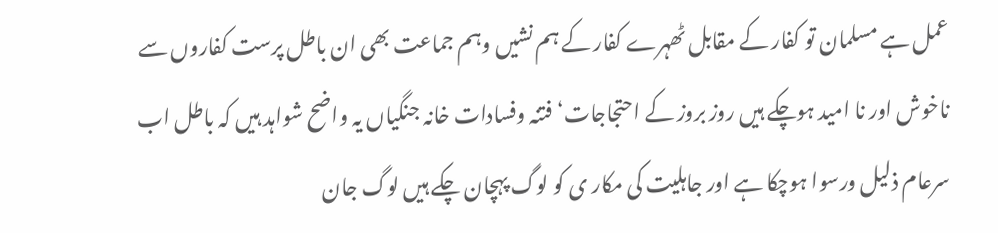عمل ہے مسلمان تو کفار کے مقابل ٹھہرے کفار کے ہم نشیں وہم جماعت بھی ان باطل پرست کفاروں سے ناخوش اور نا امید ہوچکے ہیں روز بروز کے احتجاجات‘ فتنہ وفسادات خانہ جنگیاں یہ واضح شواہد ہیں کہ باطل اب سرعام ذلیل ورسوا ہوچکا ہے اور جاہلیت کی مکار ی کو لوگ پہچان چکے ہیں لوگ جان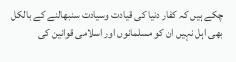چکے ہیں کہ کفار دنیا کی قیادت وسیادت سنبھالنے کے بالکل بھی اہل نہیں ان کو مسلمانوں اور اسلامی قوانین کی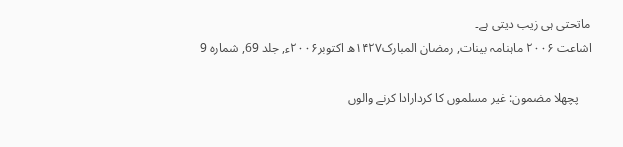ماتحتی ہی زیب دیتی ہے۔
اشاعت ۲۰۰۶ ماہنامہ بینات, رمضان المبارک۱۴۲۷ھ اکتوبر۲۰۰۶ء, جلد 69, شمارہ 9

    پچھلا مضمون: غیر مسلموں کا کردارادا کرنے والوں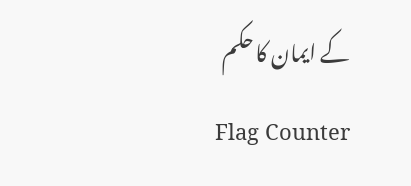کے ایمان کا حکم
Flag Counter